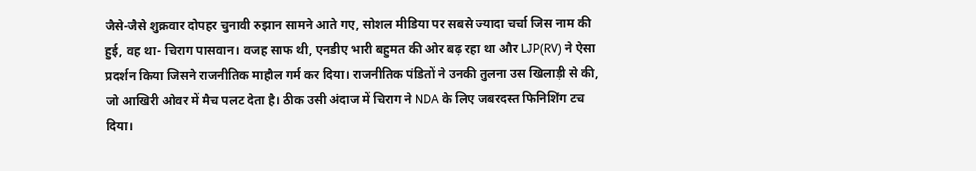जैसे-जैसे शुक्रवार दोपहर चुनावी रुझान सामने आते गए, सोशल मीडिया पर सबसे ज्यादा चर्चा जिस नाम की हुई, वह था- चिराग पासवान। वजह साफ थी, एनडीए भारी बहुमत की ओर बढ़ रहा था और LJP(RV) ने ऐसा प्रदर्शन किया जिसने राजनीतिक माहौल गर्म कर दिया। राजनीतिक पंडितों ने उनकी तुलना उस खिलाड़ी से की, जो आखिरी ओवर में मैच पलट देता है। ठीक उसी अंदाज में चिराग ने NDA के लिए जबरदस्त फिनिशिंग टच दिया।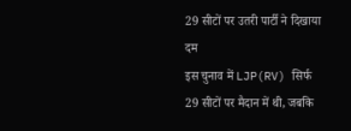29 सीटों पर उतरी पार्टी ने दिखाया दम
इस चुनाव में LJP(RV) सिर्फ 29 सीटों पर मैदान में थी, जबकि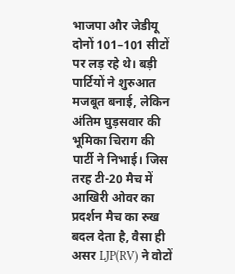भाजपा और जेडीयू दोनों 101–101 सीटों पर लड़ रहे थे। बड़ी पार्टियों ने शुरुआत मजबूत बनाई, लेकिन अंतिम घुड़सवार की भूमिका चिराग की पार्टी ने निभाई। जिस तरह टी-20 मैच में आखिरी ओवर का प्रदर्शन मैच का रुख बदल देता है, वैसा ही असर LJP(RV) ने वोटों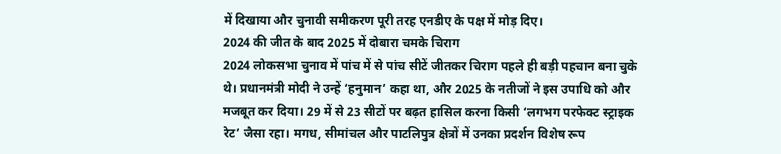में दिखाया और चुनावी समीकरण पूरी तरह एनडीए के पक्ष में मोड़ दिए।
2024 की जीत के बाद 2025 में दोबारा चमके चिराग
2024 लोकसभा चुनाव में पांच में से पांच सीटें जीतकर चिराग पहले ही बड़ी पहचान बना चुके थे। प्रधानमंत्री मोदी ने उन्हें ‘हनुमान’ कहा था, और 2025 के नतीजों ने इस उपाधि को और मजबूत कर दिया। 29 में से 23 सीटों पर बढ़त हासिल करना किसी ‘लगभग परफेक्ट स्ट्राइक रेट’ जैसा रहा। मगध, सीमांचल और पाटलिपुत्र क्षेत्रों में उनका प्रदर्शन विशेष रूप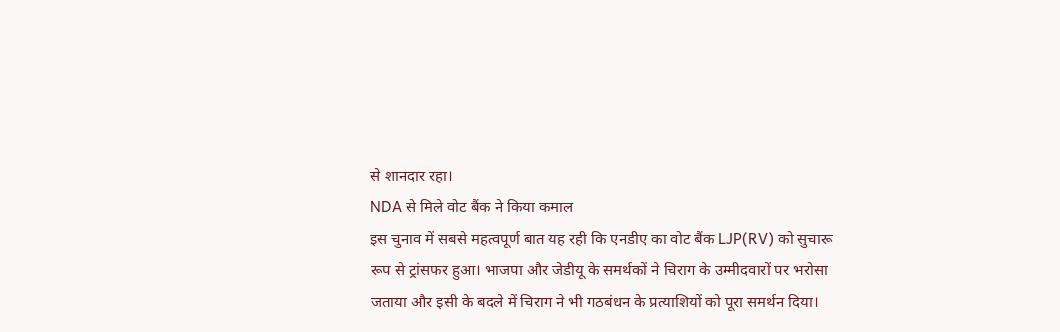से शानदार रहा।
NDA से मिले वोट बैंक ने किया कमाल
इस चुनाव में सबसे महत्वपूर्ण बात यह रही कि एनडीए का वोट बैंक LJP(RV) को सुचारू रूप से ट्रांसफर हुआ। भाजपा और जेडीयू के समर्थकों ने चिराग के उम्मीदवारों पर भरोसा जताया और इसी के बदले में चिराग ने भी गठबंधन के प्रत्याशियों को पूरा समर्थन दिया।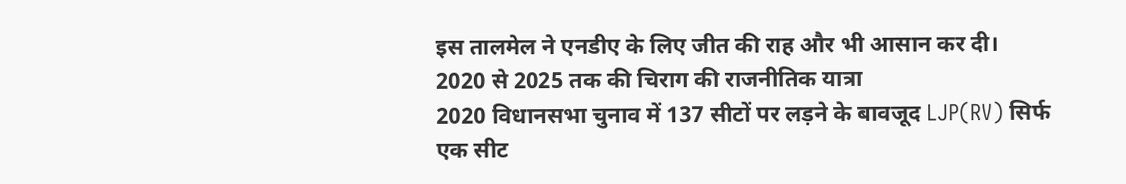इस तालमेल ने एनडीए के लिए जीत की राह और भी आसान कर दी।
2020 से 2025 तक की चिराग की राजनीतिक यात्रा
2020 विधानसभा चुनाव में 137 सीटों पर लड़ने के बावजूद LJP(RV) सिर्फ एक सीट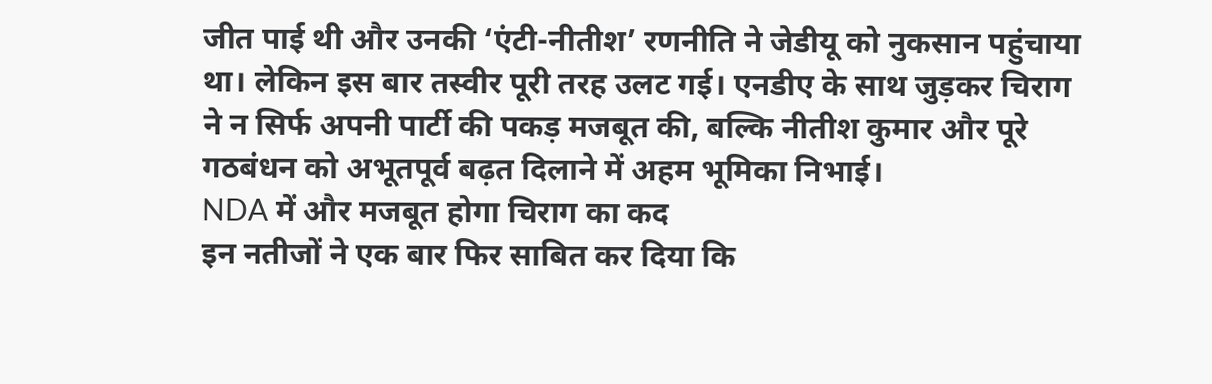जीत पाई थी और उनकी ‘एंटी-नीतीश’ रणनीति ने जेडीयू को नुकसान पहुंचाया था। लेकिन इस बार तस्वीर पूरी तरह उलट गई। एनडीए के साथ जुड़कर चिराग ने न सिर्फ अपनी पार्टी की पकड़ मजबूत की, बल्कि नीतीश कुमार और पूरे गठबंधन को अभूतपूर्व बढ़त दिलाने में अहम भूमिका निभाई।
NDA में और मजबूत होगा चिराग का कद
इन नतीजों ने एक बार फिर साबित कर दिया कि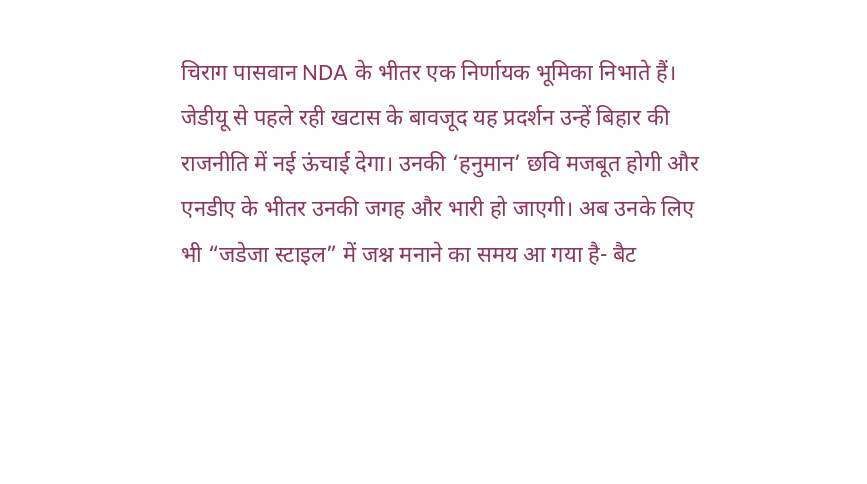चिराग पासवान NDA के भीतर एक निर्णायक भूमिका निभाते हैं। जेडीयू से पहले रही खटास के बावजूद यह प्रदर्शन उन्हें बिहार की राजनीति में नई ऊंचाई देगा। उनकी ‘हनुमान’ छवि मजबूत होगी और एनडीए के भीतर उनकी जगह और भारी हो जाएगी। अब उनके लिए भी “जडेजा स्टाइल” में जश्न मनाने का समय आ गया है- बैट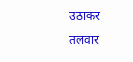उठाकर तलवार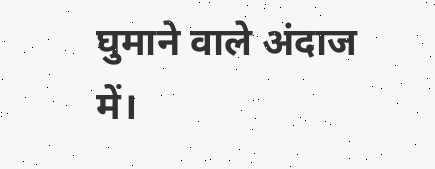घुमाने वाले अंदाज में।